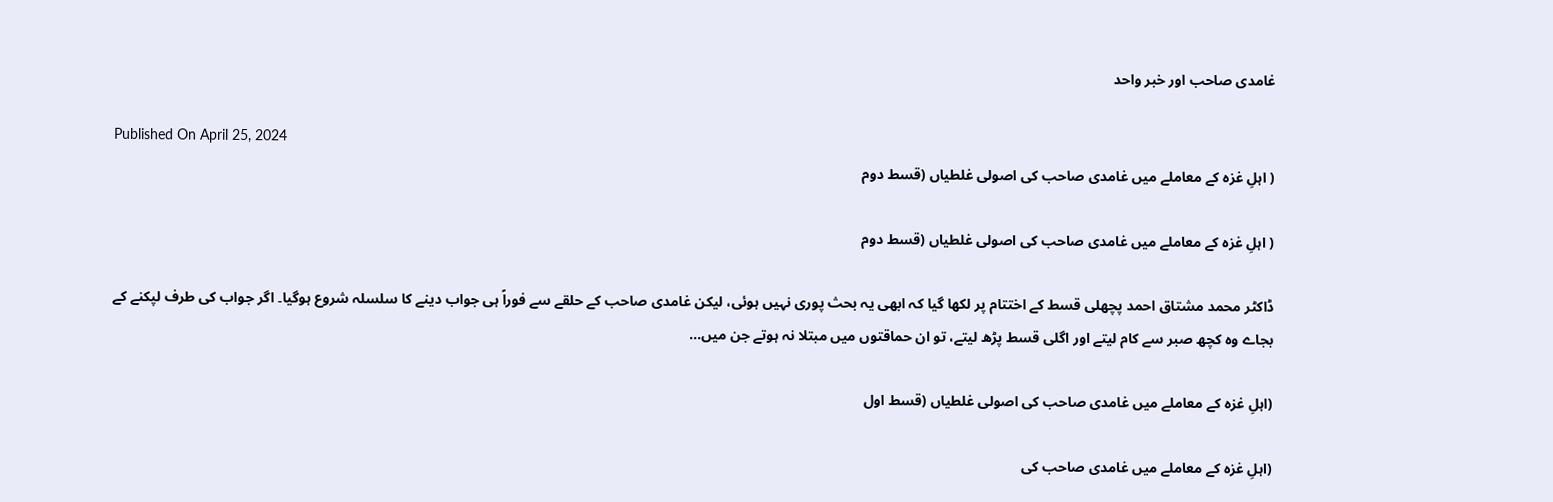غامدی صاحب اور خبر واحد

Published On April 25, 2024
( اہلِ غزہ کے معاملے میں غامدی صاحب کی اصولی غلطیاں (قسط دوم

( اہلِ غزہ کے معاملے میں غامدی صاحب کی اصولی غلطیاں (قسط دوم

ڈاکٹر محمد مشتاق احمد پچھلی قسط کے اختتام پر لکھا گیا کہ ابھی یہ بحث پوری نہیں ہوئی، لیکن غامدی صاحب کے حلقے سے فوراً ہی جواب دینے کا سلسلہ شروع ہوگیا۔ اگر جواب کی طرف لپکنے کے بجاے وہ کچھ صبر سے کام لیتے اور اگلی قسط پڑھ لیتے، تو ان حماقتوں میں مبتلا نہ ہوتے جن میں...

(اہلِ غزہ کے معاملے میں غامدی صاحب کی اصولی غلطیاں (قسط اول

(اہلِ غزہ کے معاملے میں غامدی صاحب کی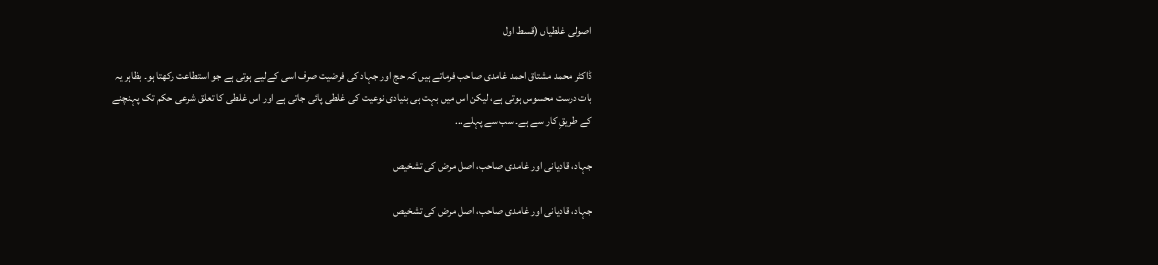اصولی غلطیاں (قسط اول

ڈاکٹر محمد مشتاق احمد غامدی صاحب فرماتے ہیں کہ حج اور جہاد کی فرضیت صرف اسی کےلیے ہوتی ہے جو استطاعت رکھتا ہو۔ بظاہر یہ بات درست محسوس ہوتی ہے، لیکن اس میں بہت ہی بنیادی نوعیت کی غلطی پائی جاتی ہے اور اس غلطی کا تعلق شرعی حکم تک پہنچنے کے طریقِ کار سے ہے۔ سب سے پہلے...

جہاد، قادیانی اور غامدی صاحب، اصل مرض کی تشخیص

جہاد، قادیانی اور غامدی صاحب، اصل مرض کی تشخیص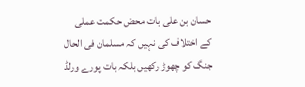حسان بن علی بات محض حکمت عملی کے اختلاف کی نہیں کہ مسلمان فی الحال جنگ کو چھوڑ رکھیں بلکہ بات پورے ورلڈ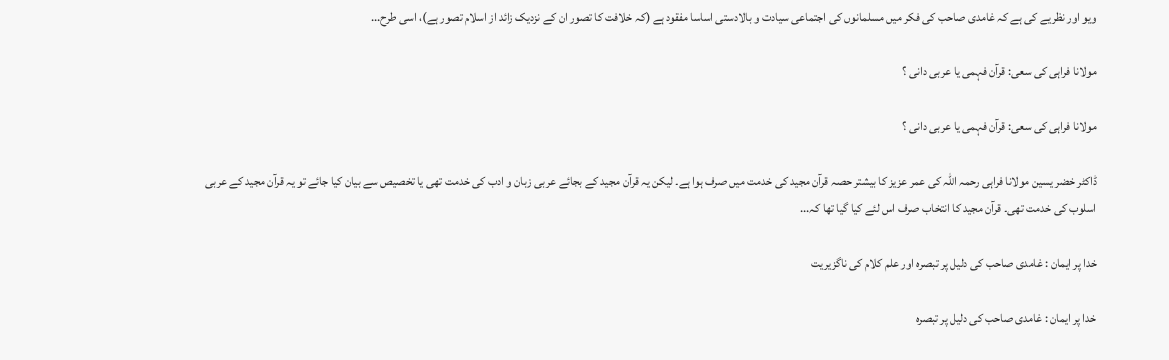ویو اور نظریے کی ہے کہ غامدی صاحب کی فکر میں مسلمانوں کی اجتماعی سیادت و بالادستی اساسا مفقود ہے (کہ خلافت کا تصور ان کے نزدیک زائد از اسلام تصور ہے)، اسى طرح...

مولانا فراہی کی سعی: قرآن فہمی یا عربی دانی ؟

مولانا فراہی کی سعی: قرآن فہمی یا عربی دانی ؟

ڈاکٹر خضر یسین مولانا فراہی رحمہ اللہ کی عمر عزیز کا بیشتر حصہ قرآن مجید کی خدمت میں صرف ہوا ہے۔ لیکن یہ قرآن مجید کے بجائے عربی زبان و ادب کی خدمت تھی یا تخصیص سے بیان کیا جائے تو یہ قرآن مجید کے عربی اسلوب کی خدمت تھی۔ قرآن مجید کا انتخاب صرف اس لئے کیا گیا تھا کہ...

خدا پر ایمان : غامدی صاحب کی دلیل پر تبصرہ اور علم کلام کی ناگزیریت

خدا پر ایمان : غامدی صاحب کی دلیل پر تبصرہ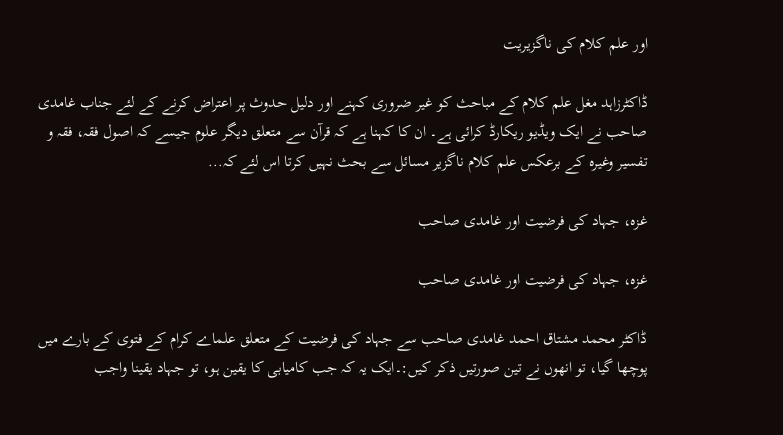اور علم کلام کی ناگزیریت

ڈاکٹرزاہد مغل علم کلام کے مباحث کو غیر ضروری کہنے اور دلیل حدوث پر اعتراض کرنے کے لئے جناب غامدی صاحب نے ایک ویڈیو ریکارڈ کرائی ہے۔ ان کا کہنا ہے کہ قرآن سے متعلق دیگر علوم جیسے کہ اصول فقہ، فقہ و تفسیر وغیرہ کے برعکس علم کلام ناگزیر مسائل سے بحث نہیں کرتا اس لئے کہ...

غزہ، جہاد کی فرضیت اور غامدی صاحب

غزہ، جہاد کی فرضیت اور غامدی صاحب

ڈاکٹر محمد مشتاق احمد غامدی صاحب سے جہاد کی فرضیت کے متعلق علماے کرام کے فتوی کے بارے میں پوچھا گیا، تو انھوں نے تین صورتیں ذکر کیں:۔ایک یہ کہ جب کامیابی کا یقین ہو، تو جہاد یقینا واجب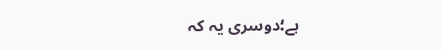ہے؛دوسری یہ کہ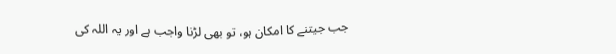جب جیتنے کا امکان ہو، تو بھی لڑنا واجب ہے اور یہ اللہ کی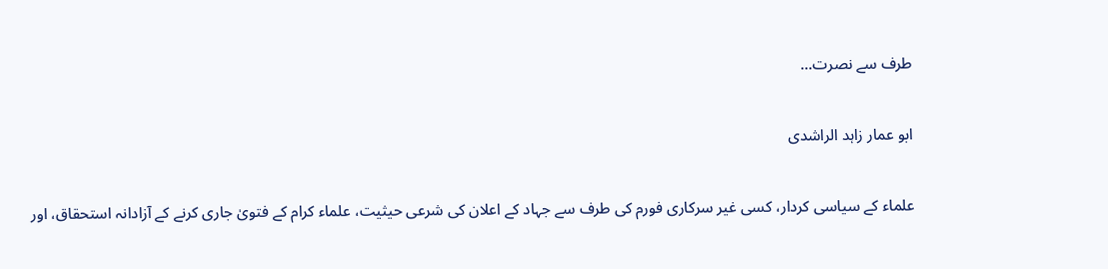طرف سے نصرت...

ابو عمار زاہد الراشدی

علماء کے سیاسی کردار، کسی غیر سرکاری فورم کی طرف سے جہاد کے اعلان کی شرعی حیثیت، علماء کرام کے فتویٰ جاری کرنے کے آزادانہ استحقاق، اور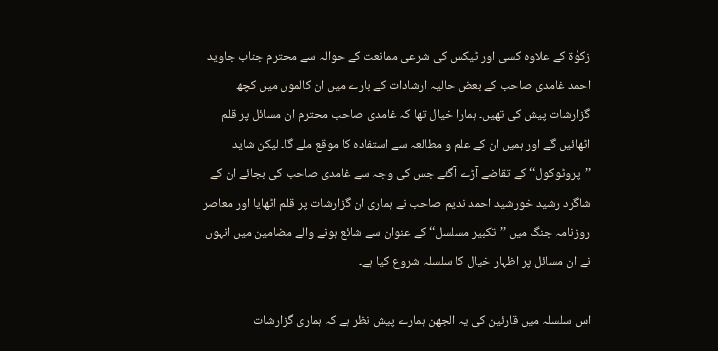زکوٰۃ کے علاوہ کسی اور ٹیکس کی شرعی ممانعت کے حوالہ سے محترم جناب جاوید احمد غامدی صاحب کے بعض حالیہ ارشادات کے بارے میں ان کالموں میں کچھ گزارشات پیش کی تھیں۔ ہمارا خیال تھا کہ غامدی صاحب محترم ان مسائل پر قلم اٹھائیں گے اور ہمیں ان کے علم و مطالعہ سے استفادہ کا موقع ملے گا۔ لیکن شاید ’’پروٹوکول‘‘ کے تقاضے آڑے آگئے جس کی وجہ سے غامدی صاحب کی بجائے ان کے شاگرد رشید خورشید احمد ندیم صاحب نے ہماری ان گزارشات پر قلم اٹھایا اور معاصر روزنامہ جنگ میں ’’تکبیر مسلسل‘‘ کے عنوان سے شائع ہونے والے مضامین میں انہوں نے ان مسائل پر اظہار خیال کا سلسلہ شروع کیا ہے۔

اس سلسلہ میں قارئین کی یہ الجھن ہمارے پیش نظر ہے کہ ہماری گزارشات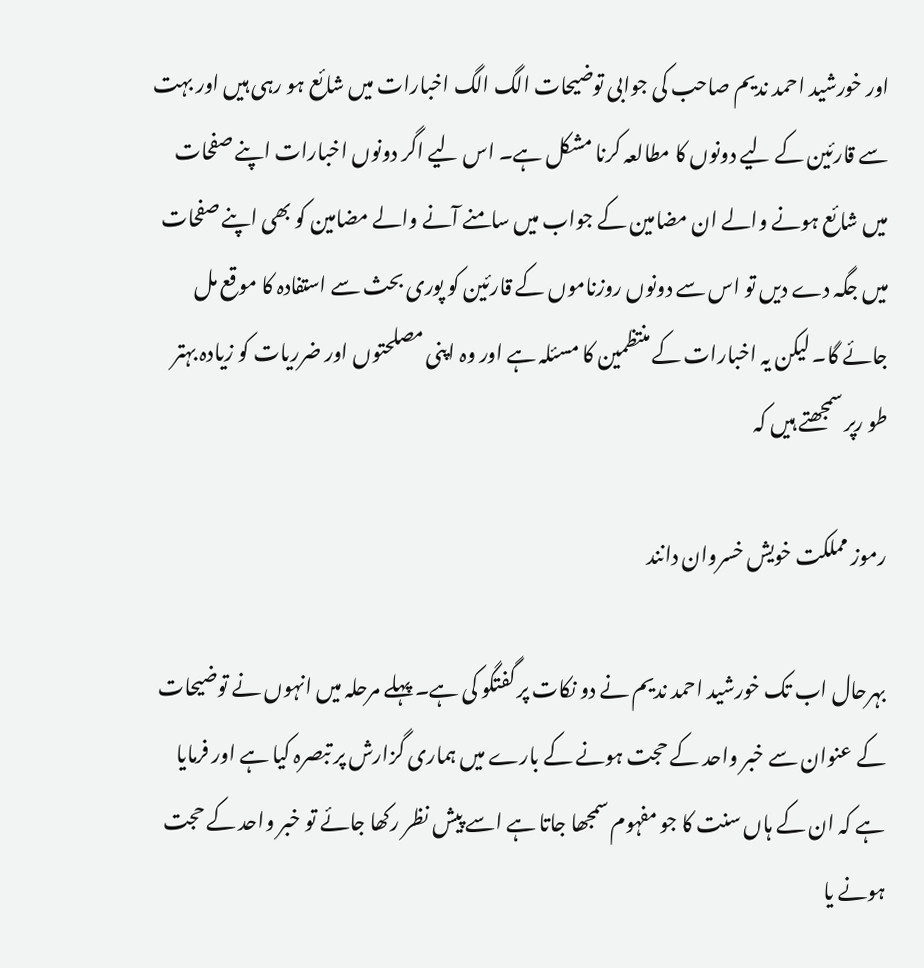اور خورشید احمد ندیم صاحب کی جوابی توضیحات الگ الگ اخبارات میں شائع ہو رہی ہیں اور بہت سے قارئین کے لیے دونوں کا مطالعہ کرنا مشکل ہے۔ اس لیے اگر دونوں اخبارات اپنے صفحات میں شائع ہونے والے ان مضامین کے جواب میں سامنے آنے والے مضامین کو بھی اپنے صفحات میں جگہ دے دیں تو اس سے دونوں روزناموں کے قارئین کو پوری بحث سے استفادہ کا موقع مل جائے گا۔ لیکن یہ اخبارات کے منتظمین کا مسئلہ ہے اور وہ اپنی مصلحتوں اور ضرریات کو زیادہ بہتر طو رپر سمجھتے ہیں کہ

رموز مملکت خویش خسروان دانند

بہرحال اب تک خورشید احمد ندیم نے دو نکات پر گفتگو کی ہے۔ پہلے مرحلہ میں انہوں نے توضیحات کے عنوان سے خبر واحد کے حجت ہونے کے بارے میں ہماری گزارش پر تبصرہ کیا ہے اور فرمایا ہے کہ ان کے ہاں سنت کا جو مفہوم سمجھا جاتا ہے اسے پیش نظر رکھا جائے تو خبر واحد کے حجت ہونے یا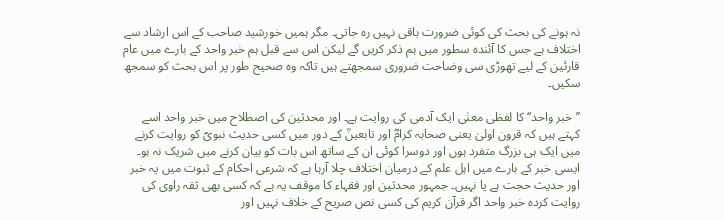نہ ہونے کی بحث کی کوئی ضرورت باقی نہیں رہ جاتی۔ مگر ہمیں خورشید صاحب کے اس ارشاد سے اختلاف ہے جس کا آئندہ سطور میں ہم ذکر کریں گے لیکن اس سے قبل ہم خبر واحد کے بارے میں عام قارئین کے لیے تھوڑی سی وضاحت ضروری سمجھتے ہیں تاکہ وہ صحیح طور پر اس بحث کو سمجھ سکیں۔

’’خبر واحد‘‘ کا لفظی معنٰی ایک آدمی کی روایت ہے۔ اور محدثین کی اصطلاح میں خبر واحد اسے کہتے ہیں کہ قرون اولیٰ یعنی صحابہ کرامؓ اور تابعینؒ کے دور میں کسی حدیث نبویؐ کو روایت کرنے میں ایک ہی بزرگ متفرد ہوں اور دوسرا کوئی ان کے ساتھ اس بات کو بیان کرنے میں شریک نہ ہو۔ ایسی خبر کے بارے میں اہل علم کے درمیان اختلاف چلا آرہا ہے کہ شرعی احکام کے ثبوت میں یہ خبر اور حدیث حجت ہے یا نہیں۔ جمہور محدثین اور فقہاء کا موقف یہ ہے کہ کسی بھی ثقہ راوی کی روایت کردہ خبر واحد اگر قرآن کریم کی کسی نص صریح کے خلاف نہیں اور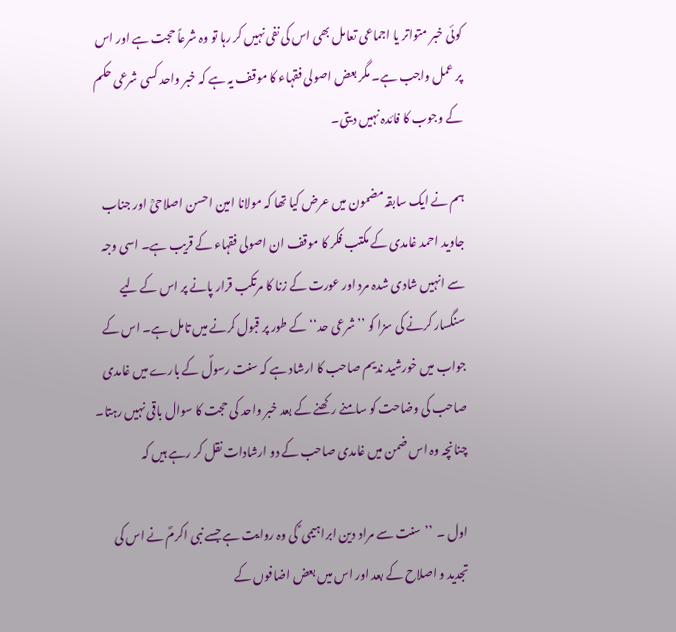کوئی خبر متواتر یا اجماعی تعامل بھی اس کی نفی نہیں کر رہا تو وہ شرعاً حجت ہے اور اس پر عمل واجب ہے۔ مگر بعض اصولی فقہاء کا موقف یہ ہے کہ خبر واحد کسی شرعی حکم کے وجوب کا فائدہ نہیں دیتی۔

ہم نے ایک سابقہ مضمون میں عرض کیا تھا کہ مولانا امین احسن اصلاحیؒ اور جناب جاوید احمد غامدی کے مکتب فکر کا موقف ان اصولی فقہاء کے قریب ہے۔ اسی وجہ سے انہیں شادی شدہ مرد اور عورت کے زنا کا مرتکب قرار پانے پر اس کے لیے سنگسار کرنے کی سزا کو ’’شرعی حد‘‘ کے طور پر قبول کرنے میں تامل ہے۔ اس کے جواب میں خورشید ندیم صاحب کا ارشاد ہے کہ سنت رسولؐ کے بارے میں غامدی صاحب کی وضاحت کو سامنے رکھنے کے بعد خبر واحد کی حجت کا سوال باقی نہیں رہتا۔ چنانچہ وہ اس ضمن میں غامدی صاحب کے دو ارشادات نقل کر رہے ہیں کہ

اول ۔  ’’سنت سے مراد دین ابراہیمی ؑ کی وہ روایت ہے جسے نبی اکرمؐ نے اس کی تجدید و اصلاح کے بعد اور اس میں بعض اضافوں کے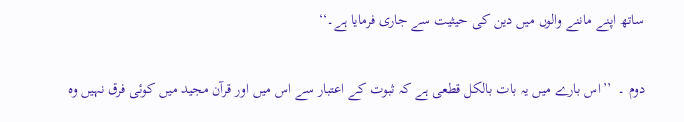ساتھ اپنے ماننے والوں میں دین کی حیثیت سے جاری فرمایا ہے۔‘‘

دوم ۔  ’’اس بارے میں یہ بات بالکل قطعی ہے کہ ثبوت کے اعتبار سے اس میں اور قرآن مجید میں کوئی فرق نہیں وہ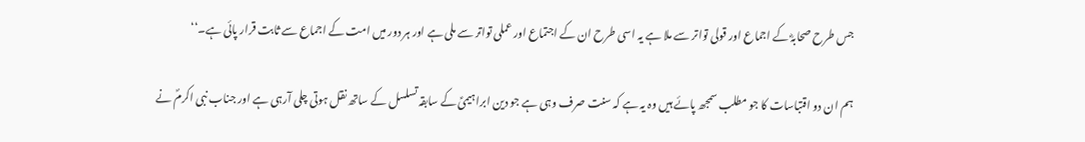جس طرح صحابہؓ کے اجماع اور قولی تواتر سے ملا ہے یہ اسی طرح ان کے اجتماع اور عملی تواتر سے ملی ہے اور ہر دور میں امت کے اجماع سے ثابت قرار پائی ہے۔‘‘

ہم ان دو اقتباسات کا جو مطلب سمجھ پائے ہیں وہ یہ ہے کہ سنت صرف وہی ہے جو دین ابراہیمیؑ کے سابقہ تسلسل کے ساتھ نقل ہوتی چلی آرہی ہے اور جناب نبی اکرمؐ نے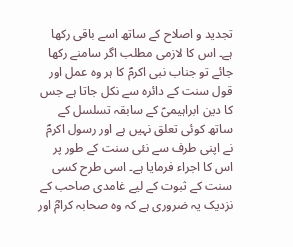تجدید و اصلاح کے ساتھ اسے باقی رکھا ہے۔ اس کا لازمی مطلب اگر سامنے رکھا جائے تو جناب نبی اکرمؐ کا ہر وہ عمل اور قول سنت کے دائرہ سے نکل جاتا ہے جس کا دین ابراہیمیؑ کے سابقہ تسلسل کے ساتھ کوئی تعلق نہیں ہے اور رسول اکرمؐ نے اپنی طرف سے نئی سنت کے طور پر اس کا اجراء فرمایا ہے۔ اسی طرح کسی سنت کے ثبوت کے لیے غامدی صاحب کے نزدیک یہ ضروری ہے کہ وہ صحابہ کرامؓ اور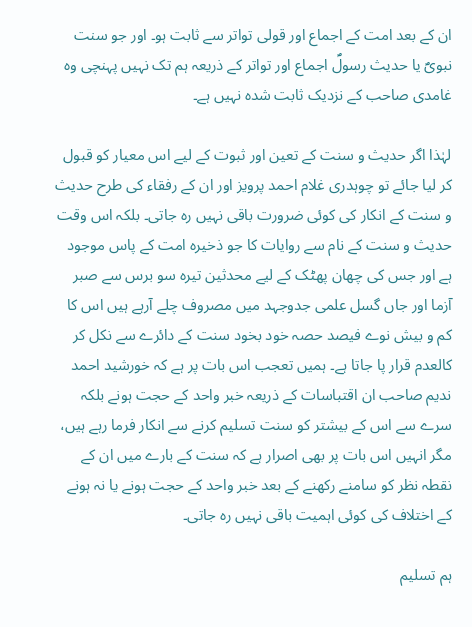ان کے بعد امت کے اجماع اور قولی تواتر سے ثابت ہو۔ اور جو سنت نبویؐ یا حدیث رسولؐ اجماع اور تواتر کے ذریعہ ہم تک نہیں پہنچی وہ غامدی صاحب کے نزدیک ثابت شدہ نہیں ہے۔

لہٰذا اگر حدیث و سنت کے تعین اور ثبوت کے لیے اس معیار کو قبول کر لیا جائے تو چوہدری غلام احمد پرویز اور ان کے رفقاء کی طرح حدیث و سنت کے انکار کی کوئی ضرورت باقی نہیں رہ جاتی۔ بلکہ اس وقت حدیث و سنت کے نام سے روایات کا جو ذخیرہ امت کے پاس موجود ہے اور جس کی چھان پھٹک کے لیے محدثین تیرہ سو برس سے صبر آزما اور جاں گسل علمی جدوجہد میں مصروف چلے آرہے ہیں اس کا کم و بیش نوے فیصد حصہ خود بخود سنت کے دائرے سے نکل کر کالعدم قرار پا جاتا ہے۔ ہمیں تعجب اس بات پر ہے کہ خورشید احمد ندیم صاحب ان اقتباسات کے ذریعہ خبر واحد کے حجت ہونے بلکہ سرے سے اس کے بیشتر کو سنت تسلیم کرنے سے انکار فرما رہے ہیں، مگر انہیں اس بات پر بھی اصرار ہے کہ سنت کے بارے میں ان کے نقطہ نظر کو سامنے رکھنے کے بعد خبر واحد کے حجت ہونے یا نہ ہونے کے اختلاف کی کوئی اہمیت باقی نہیں رہ جاتی۔

ہم تسلیم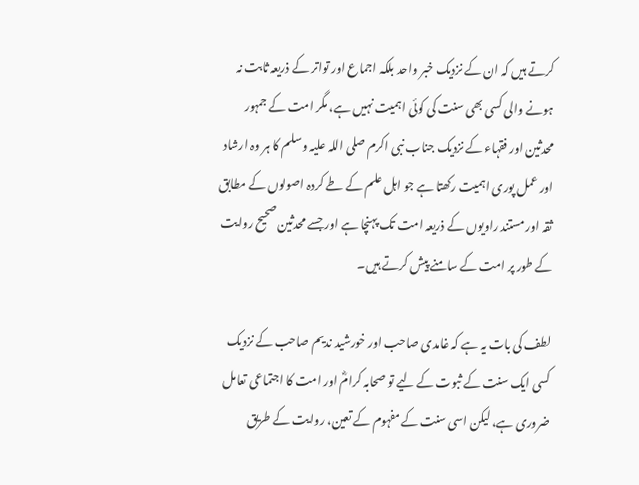کرتے ہیں کہ ان کے نزدیک خبر واحد بلکہ اجماع اور تواتر کے ذریعہ ثابت نہ ہونے والی کسی بھی سنت کی کوئی اہمیت نہیں ہے، مگر امت کے جمہور محدثین اور فقہاء کے نزدیک جناب نبی اکرم صلی اللہ علیہ وسلم کا ہر وہ ارشاد اور عمل پوری اہمیت رکھتا ہے جو اہل علم کے طے کردہ اصولوں کے مطابق ثقہ اور مستند راویوں کے ذریعہ امت تک پہنچا ہے اور جسے محدثین صحیح روایت کے طور پر امت کے سامنے پیش کرتے ہیں۔

لطف کی بات یہ ہے کہ غامدی صاحب اور خورشید ندیم صاحب کے نزدیک کسی ایک سنت کے ثبوت کے لیے تو صحابہ کرامؓ اور امت کا اجتماعی تعامل ضروری ہے، لیکن اسی سنت کے مفہوم کے تعین، روایت کے طریق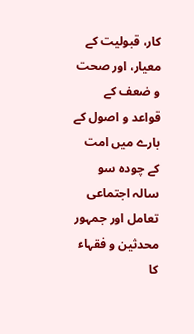کار، قبولیت کے معیار، اور صحت و ضعف کے قواعد و اصول کے بارے میں امت کے چودہ سو سالہ اجتماعی تعامل اور جمہور محدثین و فقہاء کا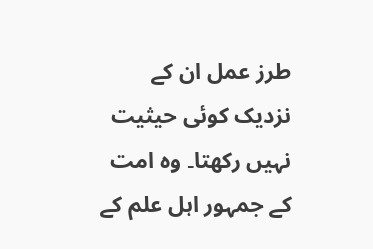طرز عمل ان کے نزدیک کوئی حیثیت نہیں رکھتا۔ وہ امت کے جمہور اہل علم کے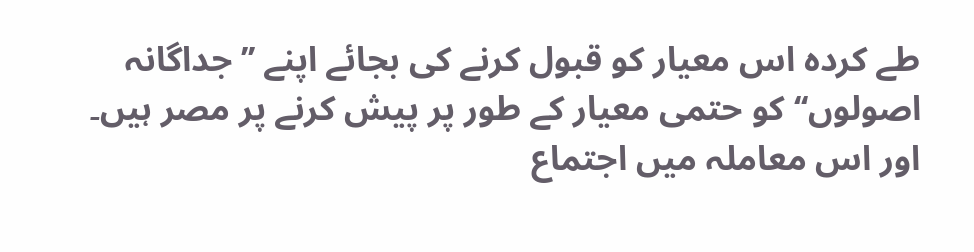طے کردہ اس معیار کو قبول کرنے کی بجائے اپنے ’’جداگانہ اصولوں‘‘ کو حتمی معیار کے طور پر پیش کرنے پر مصر ہیں۔ اور اس معاملہ میں اجتماع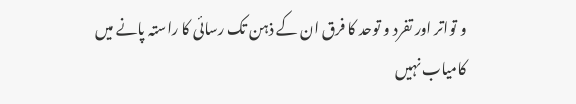و تواتر اور تفرد و توحد کا فرق ان کے ذہن تک رسائی کا راستہ پانے میں کامیاب نہیں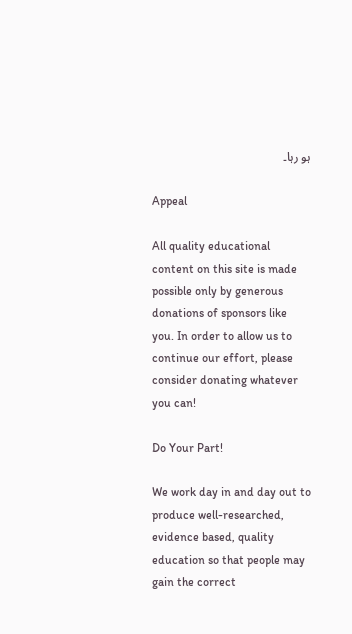ہو رہا۔

Appeal

All quality educational content on this site is made possible only by generous donations of sponsors like you. In order to allow us to continue our effort, please consider donating whatever you can!

Do Your Part!

We work day in and day out to produce well-researched, evidence based, quality education so that people may gain the correct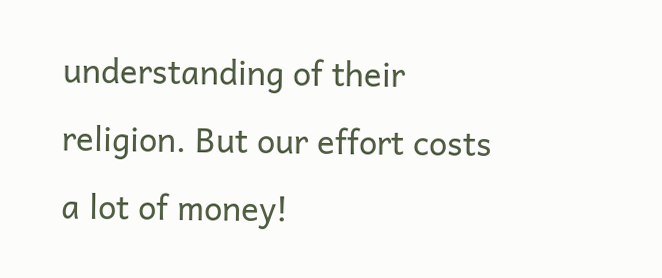understanding of their religion. But our effort costs a lot of money!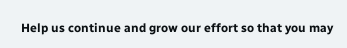Help us continue and grow our effort so that you may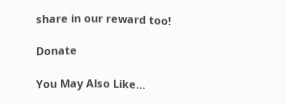share in our reward too!

Donate

You May Also Like…